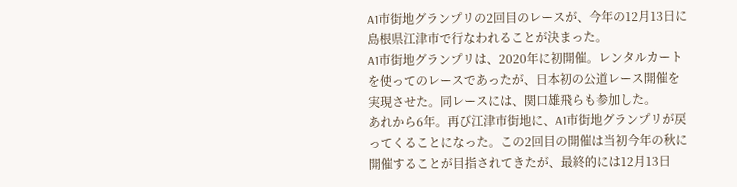A1市街地グランプリの2回目のレースが、今年の12月13日に島根県江津市で行なわれることが決まった。
A1市街地グランプリは、2020年に初開催。レンタルカートを使ってのレースであったが、日本初の公道レース開催を実現させた。同レースには、関口雄飛らも参加した。
あれから6年。再び江津市街地に、A1市街地グランプリが戻ってくることになった。この2回目の開催は当初今年の秋に開催することが目指されてきたが、最終的には12月13日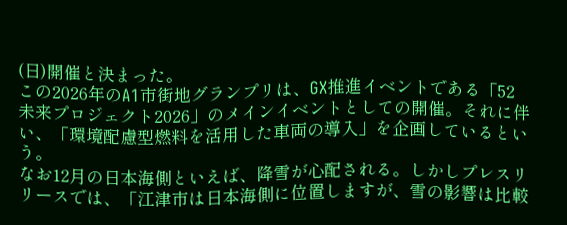(日)開催と決まった。
この2026年のA1市街地グランプリは、GX推進イベントである「52未来プロジェクト2026」のメインイベントとしての開催。それに伴い、「環境配慮型燃料を活用した車両の導入」を企画しているという。
なお12月の日本海側といえば、降雪が心配される。しかしプレスリリースでは、「江津市は日本海側に位置しますが、雪の影響は比較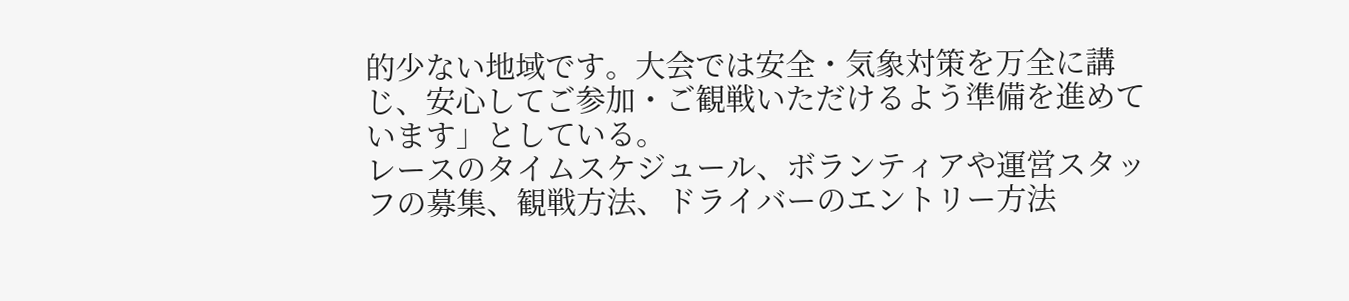的少ない地域です。大会では安全・気象対策を万全に講じ、安心してご参加・ご観戦いただけるよう準備を進めています」としている。
レースのタイムスケジュール、ボランティアや運営スタッフの募集、観戦方法、ドライバーのエントリー方法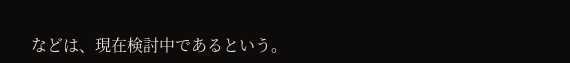などは、現在検討中であるという。